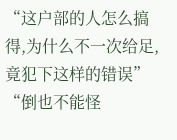“这户部的人怎么搞得,为什么不一次给足,竟犯下这样的错误”
“倒也不能怪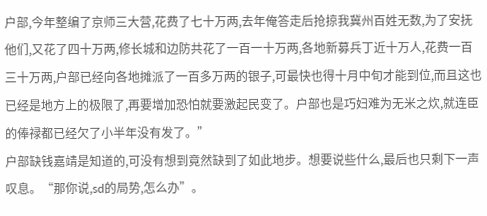户部,今年整编了京师三大营,花费了七十万两,去年俺答走后抢掠我冀州百姓无数,为了安抚他们,又花了四十万两,修长城和边防共花了一百一十万两,各地新募兵丁近十万人,花费一百三十万两,户部已经向各地摊派了一百多万两的银子,可最快也得十月中旬才能到位,而且这也已经是地方上的极限了,再要增加恐怕就要激起民变了。户部也是巧妇难为无米之炊,就连臣的俸禄都已经欠了小半年没有发了。”
户部缺钱嘉靖是知道的,可没有想到竟然缺到了如此地步。想要说些什么,最后也只剩下一声叹息。“那你说,sd的局势,怎么办”。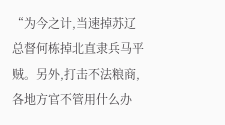“为今之计,当速掉苏辽总督何栋掉北直隶兵马平贼。另外,打击不法粮商,各地方官不管用什么办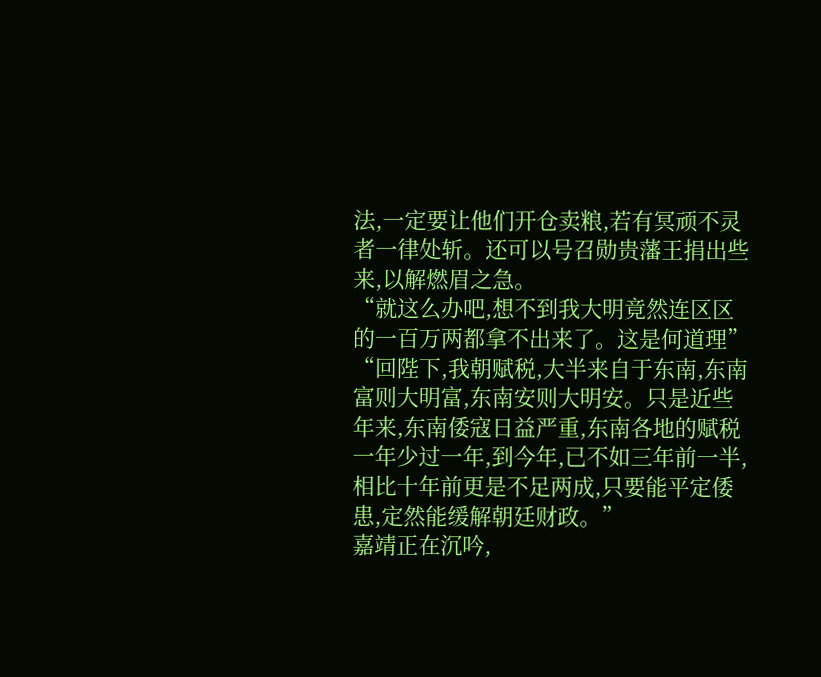法,一定要让他们开仓卖粮,若有冥顽不灵者一律处斩。还可以号召勋贵藩王捐出些来,以解燃眉之急。
“就这么办吧,想不到我大明竟然连区区的一百万两都拿不出来了。这是何道理”
“回陛下,我朝赋税,大半来自于东南,东南富则大明富,东南安则大明安。只是近些年来,东南倭寇日益严重,东南各地的赋税一年少过一年,到今年,已不如三年前一半,相比十年前更是不足两成,只要能平定倭患,定然能缓解朝廷财政。”
嘉靖正在沉吟,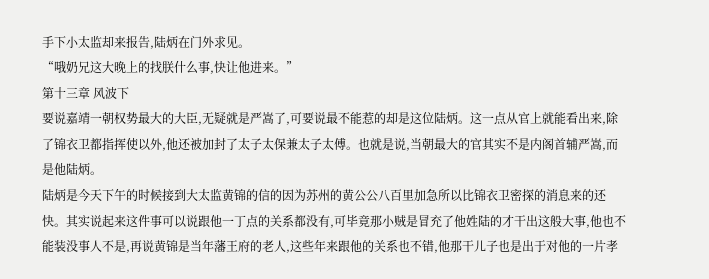手下小太监却来报告,陆炳在门外求见。
“哦奶兄这大晚上的找朕什么事,快让他进来。”
第十三章 风波下
要说嘉靖一朝权势最大的大臣,无疑就是严嵩了,可要说最不能惹的却是这位陆炳。这一点从官上就能看出来,除了锦衣卫都指挥使以外,他还被加封了太子太保兼太子太傅。也就是说,当朝最大的官其实不是内阁首辅严嵩,而是他陆炳。
陆炳是今天下午的时候接到大太监黄锦的信的因为苏州的黄公公八百里加急所以比锦衣卫密探的消息来的还快。其实说起来这件事可以说跟他一丁点的关系都没有,可毕竟那小贼是冒充了他姓陆的才干出这般大事,他也不能装没事人不是,再说黄锦是当年藩王府的老人,这些年来跟他的关系也不错,他那干儿子也是出于对他的一片孝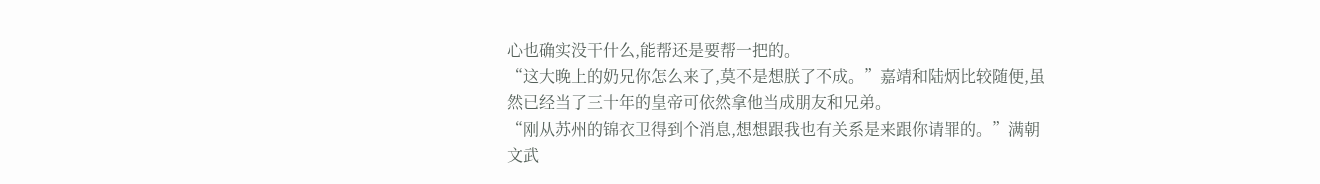心也确实没干什么,能帮还是要帮一把的。
“这大晚上的奶兄你怎么来了,莫不是想朕了不成。”嘉靖和陆炳比较随便,虽然已经当了三十年的皇帝可依然拿他当成朋友和兄弟。
“刚从苏州的锦衣卫得到个消息,想想跟我也有关系是来跟你请罪的。”满朝文武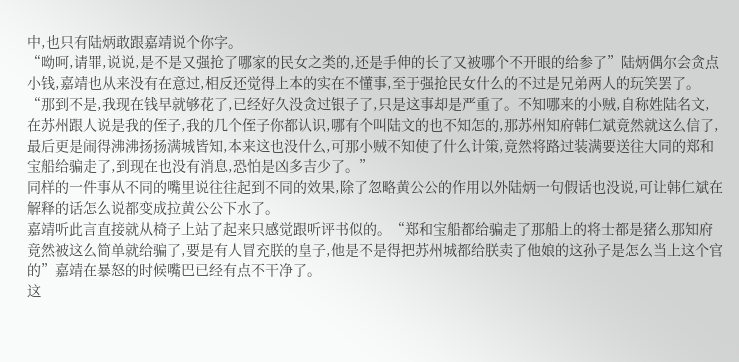中,也只有陆炳敢跟嘉靖说个你字。
“呦呵,请罪,说说,是不是又强抢了哪家的民女之类的,还是手伸的长了又被哪个不开眼的给参了”陆炳偶尔会贪点小钱,嘉靖也从来没有在意过,相反还觉得上本的实在不懂事,至于强抢民女什么的不过是兄弟两人的玩笑罢了。
“那到不是,我现在钱早就够花了,已经好久没贪过银子了,只是这事却是严重了。不知哪来的小贼,自称姓陆名文,在苏州跟人说是我的侄子,我的几个侄子你都认识,哪有个叫陆文的也不知怎的,那苏州知府韩仁斌竟然就这么信了,最后更是闹得沸沸扬扬满城皆知,本来这也没什么,可那小贼不知使了什么计策,竟然将路过装满要送往大同的郑和宝船给骗走了,到现在也没有消息,恐怕是凶多吉少了。”
同样的一件事从不同的嘴里说往往起到不同的效果,除了忽略黄公公的作用以外陆炳一句假话也没说,可让韩仁斌在解释的话怎么说都变成拉黄公公下水了。
嘉靖听此言直接就从椅子上站了起来只感觉跟听评书似的。“郑和宝船都给骗走了那船上的将士都是猪么那知府竟然被这么简单就给骗了,要是有人冒充朕的皇子,他是不是得把苏州城都给朕卖了他娘的这孙子是怎么当上这个官的”嘉靖在暴怒的时候嘴巴已经有点不干净了。
这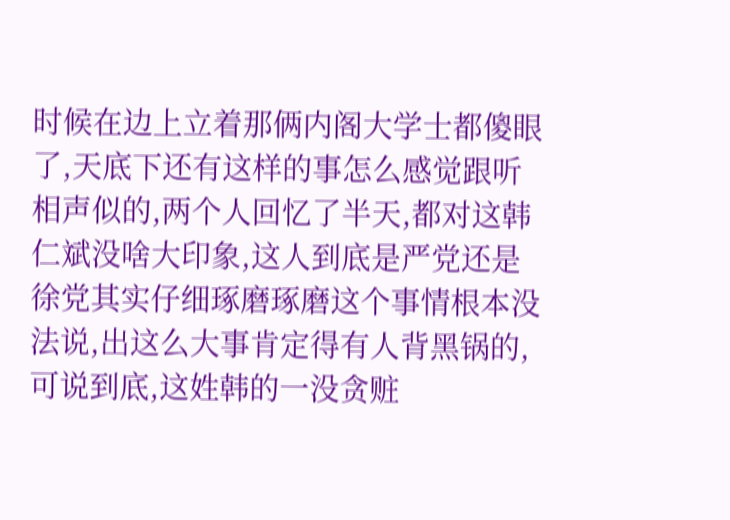时候在边上立着那俩内阁大学士都傻眼了,天底下还有这样的事怎么感觉跟听相声似的,两个人回忆了半天,都对这韩仁斌没啥大印象,这人到底是严党还是徐党其实仔细琢磨琢磨这个事情根本没法说,出这么大事肯定得有人背黑锅的,可说到底,这姓韩的一没贪赃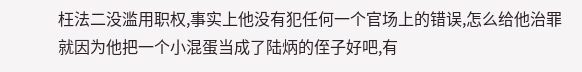枉法二没滥用职权,事实上他没有犯任何一个官场上的错误,怎么给他治罪就因为他把一个小混蛋当成了陆炳的侄子好吧,有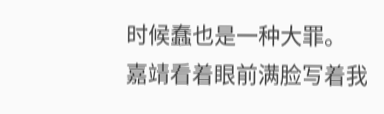时候蠢也是一种大罪。
嘉靖看着眼前满脸写着我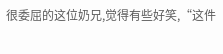很委屈的这位奶兄,觉得有些好笑,“这件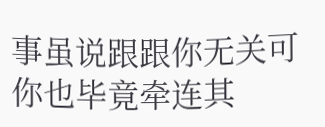事虽说跟跟你无关可你也毕竟牵连其